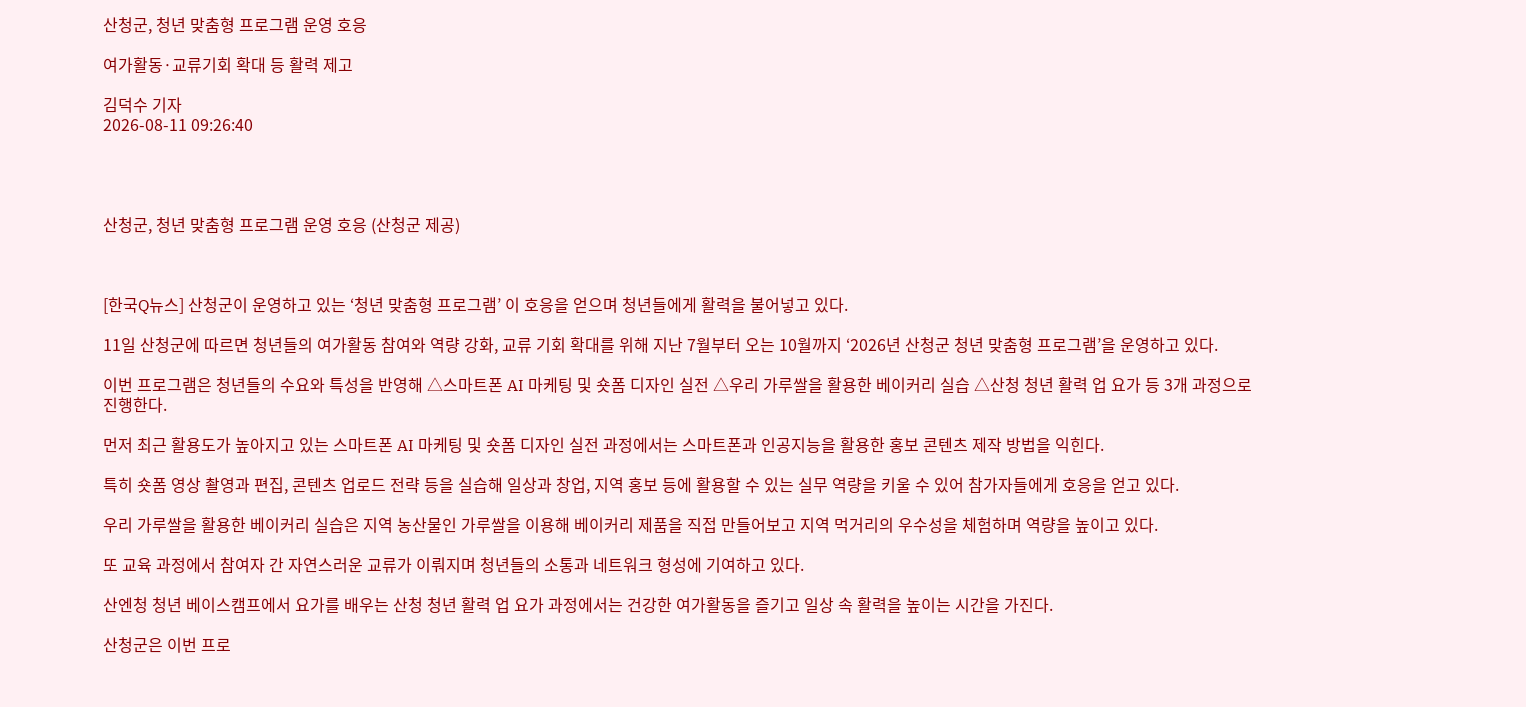산청군, 청년 맞춤형 프로그램 운영 호응

여가활동·교류기회 확대 등 활력 제고

김덕수 기자
2026-08-11 09:26:40




산청군, 청년 맞춤형 프로그램 운영 호응 (산청군 제공)



[한국Q뉴스] 산청군이 운영하고 있는 ‘청년 맞춤형 프로그램’ 이 호응을 얻으며 청년들에게 활력을 불어넣고 있다.

11일 산청군에 따르면 청년들의 여가활동 참여와 역량 강화, 교류 기회 확대를 위해 지난 7월부터 오는 10월까지 ‘2026년 산청군 청년 맞춤형 프로그램’을 운영하고 있다.

이번 프로그램은 청년들의 수요와 특성을 반영해 △스마트폰 AI 마케팅 및 숏폼 디자인 실전 △우리 가루쌀을 활용한 베이커리 실습 △산청 청년 활력 업 요가 등 3개 과정으로 진행한다.

먼저 최근 활용도가 높아지고 있는 스마트폰 AI 마케팅 및 숏폼 디자인 실전 과정에서는 스마트폰과 인공지능을 활용한 홍보 콘텐츠 제작 방법을 익힌다.

특히 숏폼 영상 촬영과 편집, 콘텐츠 업로드 전략 등을 실습해 일상과 창업, 지역 홍보 등에 활용할 수 있는 실무 역량을 키울 수 있어 참가자들에게 호응을 얻고 있다.

우리 가루쌀을 활용한 베이커리 실습은 지역 농산물인 가루쌀을 이용해 베이커리 제품을 직접 만들어보고 지역 먹거리의 우수성을 체험하며 역량을 높이고 있다.

또 교육 과정에서 참여자 간 자연스러운 교류가 이뤄지며 청년들의 소통과 네트워크 형성에 기여하고 있다.

산엔청 청년 베이스캠프에서 요가를 배우는 산청 청년 활력 업 요가 과정에서는 건강한 여가활동을 즐기고 일상 속 활력을 높이는 시간을 가진다.

산청군은 이번 프로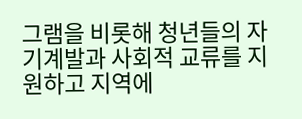그램을 비롯해 청년들의 자기계발과 사회적 교류를 지원하고 지역에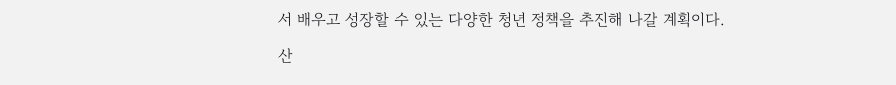서 배우고 성장할 수 있는 다양한 청년 정책을 추진해 나갈 계획이다.

산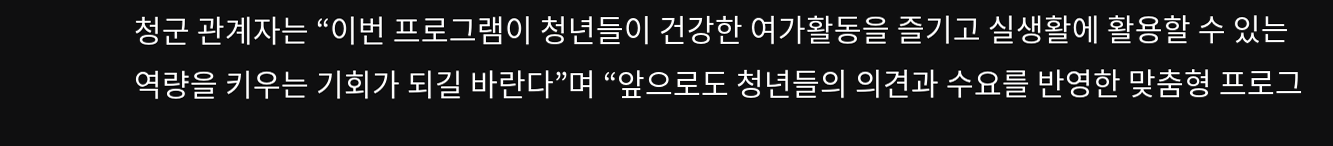청군 관계자는 “이번 프로그램이 청년들이 건강한 여가활동을 즐기고 실생활에 활용할 수 있는 역량을 키우는 기회가 되길 바란다”며 “앞으로도 청년들의 의견과 수요를 반영한 맞춤형 프로그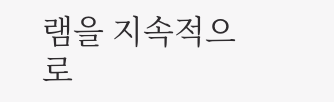램을 지속적으로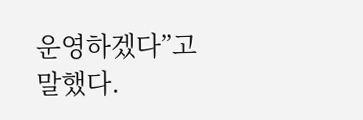운영하겠다”고 말했다.